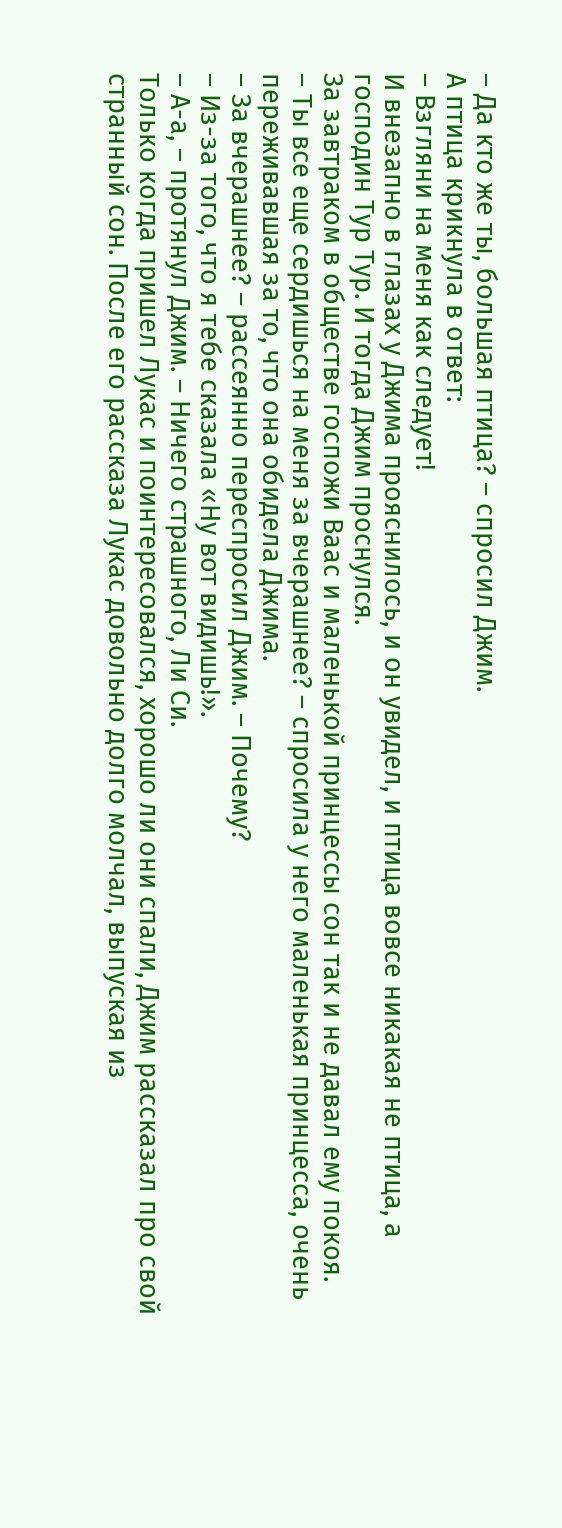– Да кто же ты, большая птица? – спросил Джим.
А птица крикнула в ответ:
– Взгляни на меня как следует!
И внезапно в глазах у Джима прояснилось, и он увидел, и птица вовсе никакая не птица, а господин Тур Тур. И тогда Джим проснулся.
За завтраком в обществе госпожи Ваас и маленькой принцессы сон так и не давал ему покоя.
– Ты все еще сердишься на меня за вчерашнее? – спросила у него маленькая принцесса, очень переживавшая за то, что она обидела Джима.
– За вчерашнее? – рассеянно переспросил Джим. – Почему?
– Из-за того, что я тебе сказала «Ну вот видишь!».
– А-а, – протянул Джим. – Ничего страшного, Ли Си.
Только когда пришел Лукас и поинтересовался, хорошо ли они спали, Джим рассказал про свой странный сон. После его рассказа Лукас довольно долго молчал, выпуская из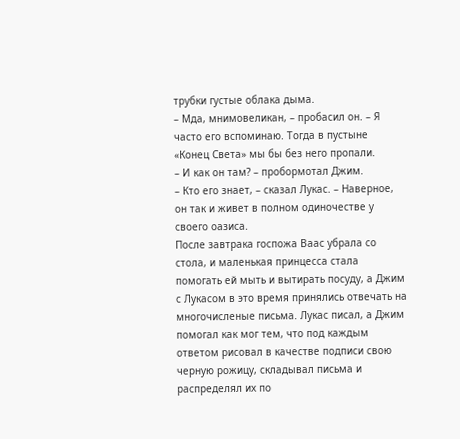трубки густые облака дыма.
– Мда, мнимовеликан, – пробасил он. – Я часто его вспоминаю. Тогда в пустыне «Конец Света» мы бы без него пропали.
– И как он там? – пробормотал Джим.
– Кто его знает, – сказал Лукас. – Наверное, он так и живет в полном одиночестве у своего оазиса.
После завтрака госпожа Ваас убрала со стола, и маленькая принцесса стала помогать ей мыть и вытирать посуду, а Джим с Лукасом в это время принялись отвечать на многочисленые письма. Лукас писал, а Джим помогал как мог тем, что под каждым ответом рисовал в качестве подписи свою черную рожицу, складывал письма и распределял их по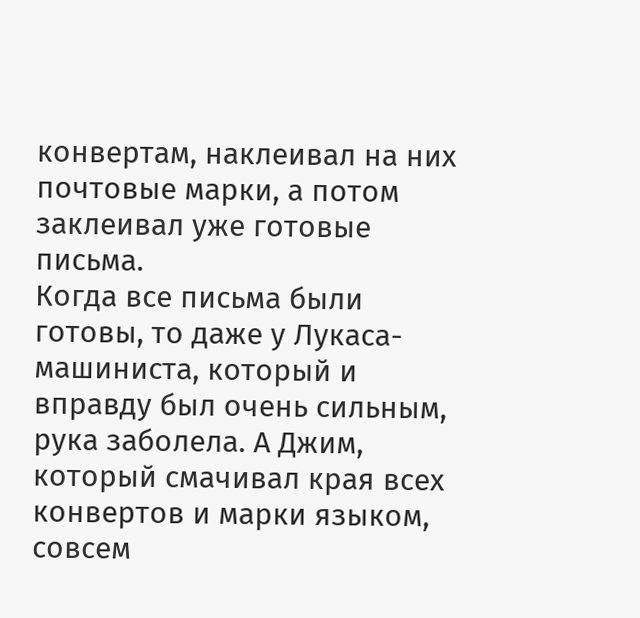конвертам, наклеивал на них почтовые марки, а потом заклеивал уже готовые письма.
Когда все письма были готовы, то даже у Лукаса-машиниста, который и вправду был очень сильным, рука заболела. А Джим, который смачивал края всех конвертов и марки языком, совсем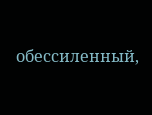обессиленный,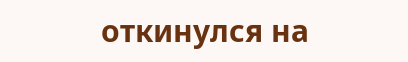откинулся на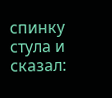спинку стула и сказал: